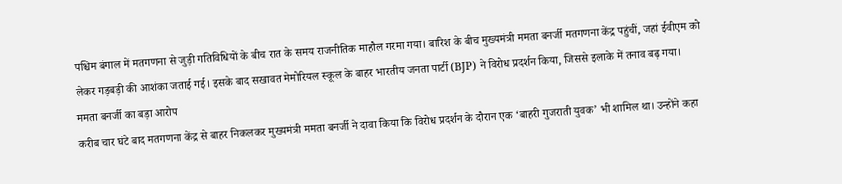पश्चिम बंगाल में मतगणना से जुड़ी गतिविधियों के बीच रात के समय राजनीतिक माहौल गरमा गया। बारिश के बीच मुख्यमंत्री ममता बनर्जी मतगणना केंद्र पहुंचीं, जहां ईवीएम को लेकर गड़बड़ी की आशंका जताई गई। इसके बाद सखावत मेमोरियल स्कूल के बाहर भारतीय जनता पार्टी (BJP) ने विरोध प्रदर्शन किया, जिससे इलाके में तनाव बढ़ गया।
ममता बनर्जी का बड़ा आरोप
करीब चार घंटे बाद मतगणना केंद्र से बाहर निकलकर मुख्यमंत्री ममता बनर्जी ने दावा किया कि विरोध प्रदर्शन के दौरान एक ‘बाहरी गुजराती युवक’ भी शामिल था। उन्होंने कहा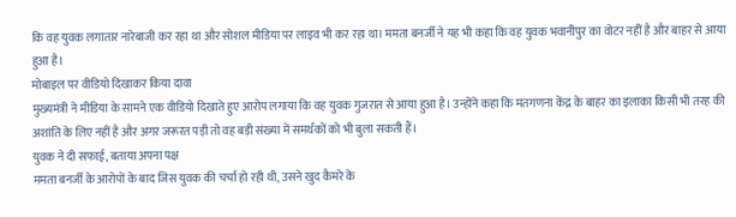कि वह युवक लगातार नारेबाजी कर रहा था और सोशल मीडिया पर लाइव भी कर रहा था। ममता बनर्जी ने यह भी कहा कि वह युवक भवानीपुर का वोटर नहीं है और बाहर से आया हुआ है।
मोबाइल पर वीडियो दिखाकर किया दावा
मुख्यमंत्री ने मीडिया के सामने एक वीडियो दिखाते हुए आरोप लगाया कि वह युवक गुजरात से आया हुआ है। उन्होंने कहा कि मतगणना केंद्र के बाहर का इलाका किसी भी तरह की अशांति के लिए नहीं है और अगर जरूरत पड़ी तो वह बड़ी संख्या में समर्थकों को भी बुला सकती हैं।
युवक ने दी सफाई, बताया अपना पक्ष
ममता बनर्जी के आरोपों के बाद जिस युवक की चर्चा हो रही थी, उसने खुद कैमरे के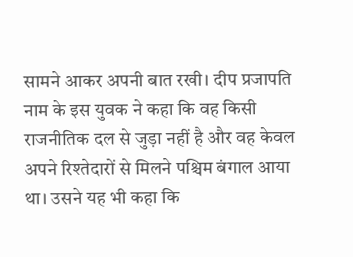सामने आकर अपनी बात रखी। दीप प्रजापति नाम के इस युवक ने कहा कि वह किसी राजनीतिक दल से जुड़ा नहीं है और वह केवल अपने रिश्तेदारों से मिलने पश्चिम बंगाल आया था। उसने यह भी कहा कि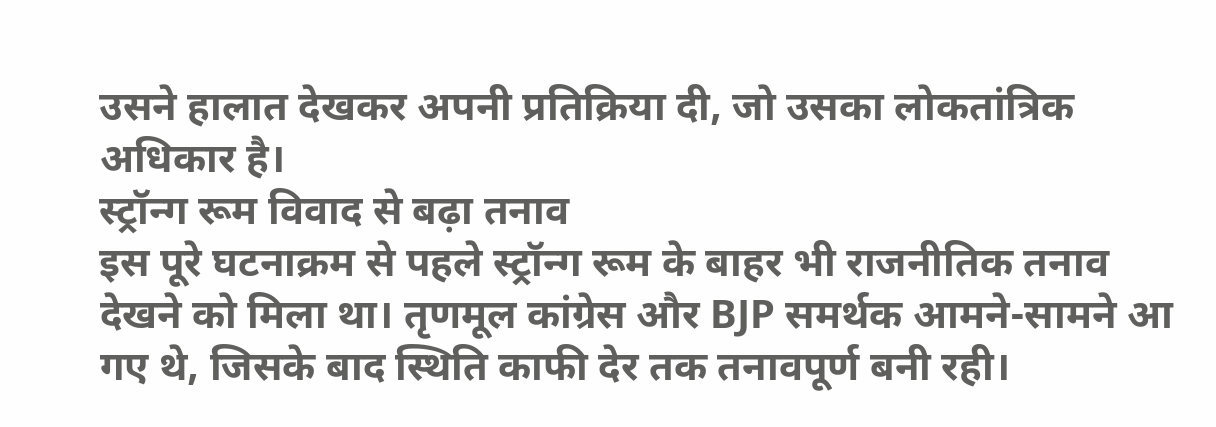उसने हालात देखकर अपनी प्रतिक्रिया दी, जो उसका लोकतांत्रिक अधिकार है।
स्ट्रॉन्ग रूम विवाद से बढ़ा तनाव
इस पूरे घटनाक्रम से पहले स्ट्रॉन्ग रूम के बाहर भी राजनीतिक तनाव देखने को मिला था। तृणमूल कांग्रेस और BJP समर्थक आमने-सामने आ गए थे, जिसके बाद स्थिति काफी देर तक तनावपूर्ण बनी रही।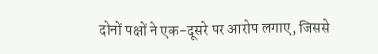दोनों पक्षों ने एक-दूसरे पर आरोप लगाए, जिससे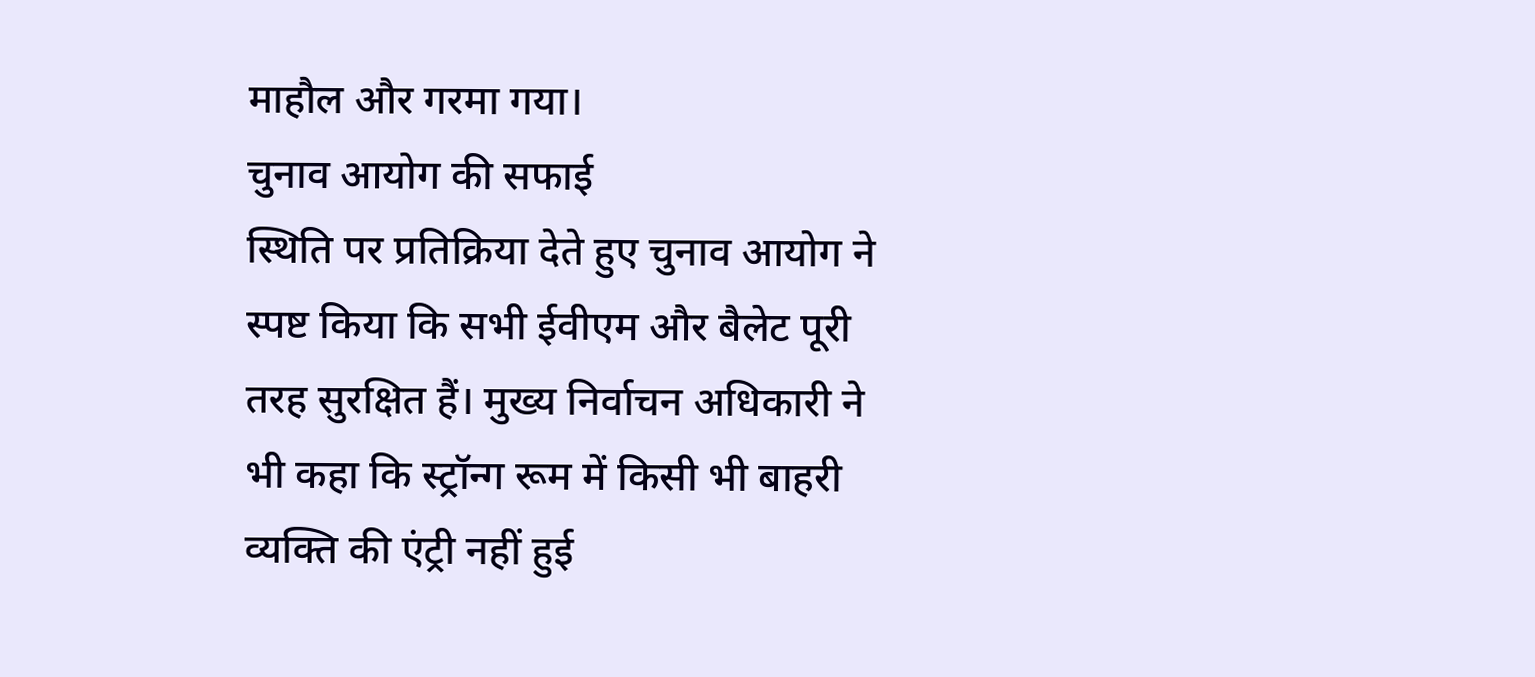माहौल और गरमा गया।
चुनाव आयोग की सफाई
स्थिति पर प्रतिक्रिया देते हुए चुनाव आयोग ने स्पष्ट किया कि सभी ईवीएम और बैलेट पूरी तरह सुरक्षित हैं। मुख्य निर्वाचन अधिकारी ने भी कहा कि स्ट्रॉन्ग रूम में किसी भी बाहरी व्यक्ति की एंट्री नहीं हुई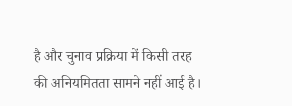है और चुनाव प्रक्रिया में किसी तरह की अनियमितता सामने नहीं आई है।